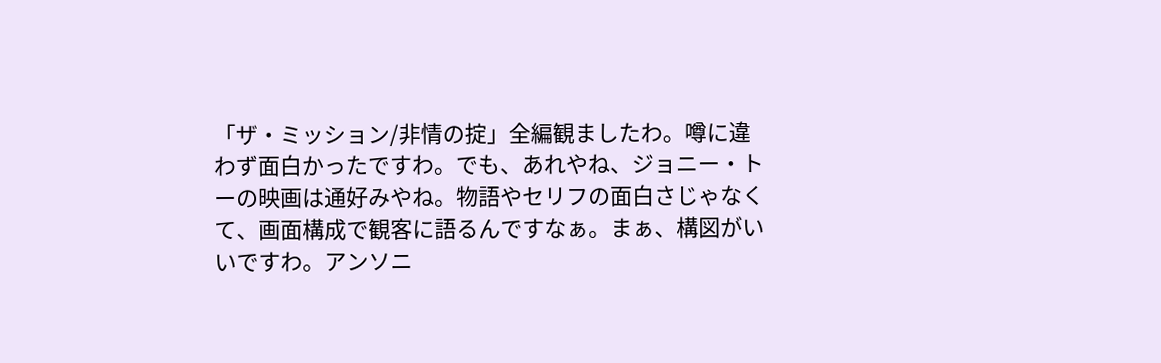「ザ・ミッション/非情の掟」全編観ましたわ。噂に違わず面白かったですわ。でも、あれやね、ジョニー・トーの映画は通好みやね。物語やセリフの面白さじゃなくて、画面構成で観客に語るんですなぁ。まぁ、構図がいいですわ。アンソニ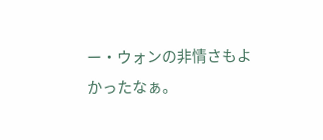ー・ウォンの非情さもよかったなぁ。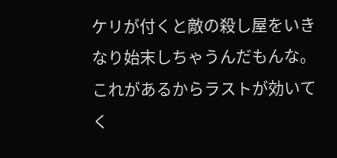ケリが付くと敵の殺し屋をいきなり始末しちゃうんだもんな。これがあるからラストが効いてく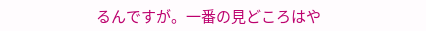るんですが。一番の見どころはや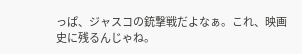っぱ、ジャスコの銃撃戦だよなぁ。これ、映画史に残るんじゃね。